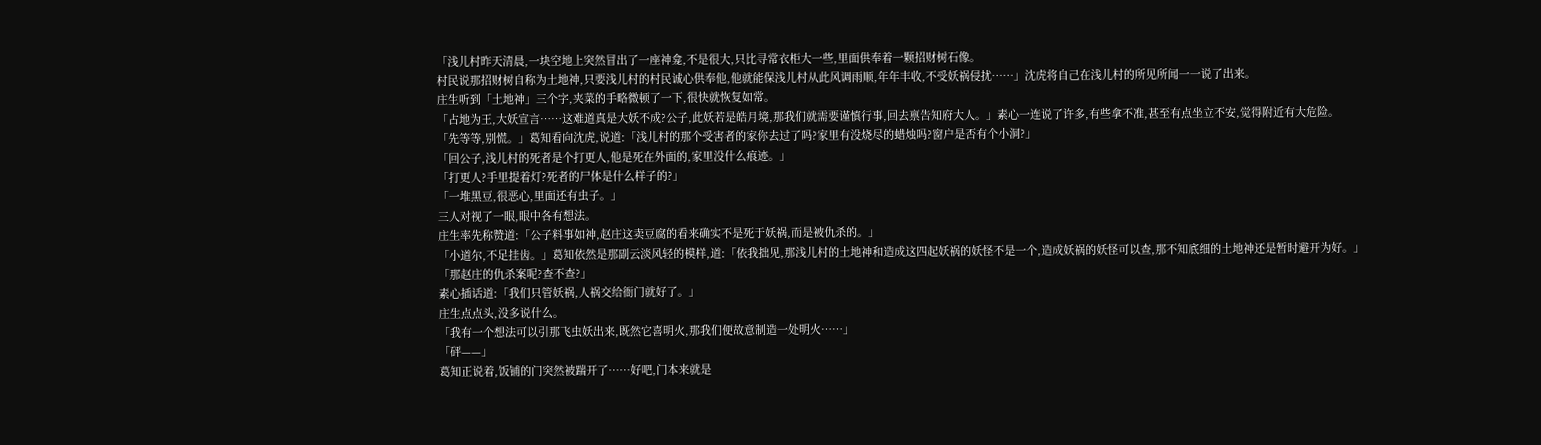「浅儿村昨天清晨,一块空地上突然冒出了一座神龛,不是很大,只比寻常衣柜大一些,里面供奉着一颗招财树石像。
村民说那招财树自称为土地神,只要浅儿村的村民诚心供奉他,他就能保浅儿村从此风调雨顺,年年丰收,不受妖祸侵扰……」沈虎将自己在浅儿村的所见所闻一一说了出来。
庄生听到「土地神」三个字,夹菜的手略微顿了一下,很快就恢复如常。
「占地为王,大妖宣言……这难道真是大妖不成?公子,此妖若是皓月境,那我们就需要谨慎行事,回去禀告知府大人。」素心一连说了许多,有些拿不准,甚至有点坐立不安,觉得附近有大危险。
「先等等,别慌。」葛知看向沈虎,说道:「浅儿村的那个受害者的家你去过了吗?家里有没烧尽的蜡烛吗?窗户是否有个小洞?」
「回公子,浅儿村的死者是个打更人,他是死在外面的,家里没什么痕迹。」
「打更人?手里提着灯?死者的尸体是什么样子的?」
「一堆黑豆,很恶心,里面还有虫子。」
三人对视了一眼,眼中各有想法。
庄生率先称赞道:「公子料事如神,赵庄这卖豆腐的看来确实不是死于妖祸,而是被仇杀的。」
「小道尔,不足挂齿。」葛知依然是那副云淡风轻的模样,道:「依我拙见,那浅儿村的土地神和造成这四起妖祸的妖怪不是一个,造成妖祸的妖怪可以查,那不知底细的土地神还是暂时避开为好。」
「那赵庄的仇杀案呢?查不查?」
素心插话道:「我们只管妖祸,人祸交给衙门就好了。」
庄生点点头,没多说什么。
「我有一个想法可以引那飞虫妖出来,既然它喜明火,那我们便故意制造一处明火……」
「砰——」
葛知正说着,饭铺的门突然被踹开了……好吧,门本来就是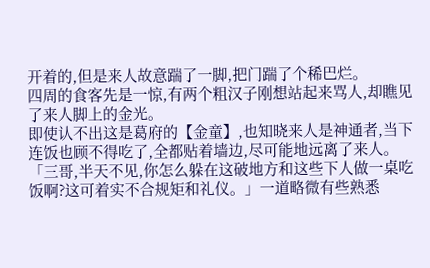开着的,但是来人故意踹了一脚,把门踹了个稀巴烂。
四周的食客先是一惊,有两个粗汉子刚想站起来骂人,却瞧见了来人脚上的金光。
即使认不出这是葛府的【金童】,也知晓来人是神通者,当下连饭也顾不得吃了,全都贴着墙边,尽可能地远离了来人。
「三哥,半天不见,你怎么躲在这破地方和这些下人做一桌吃饭啊?这可着实不合规矩和礼仪。」一道略微有些熟悉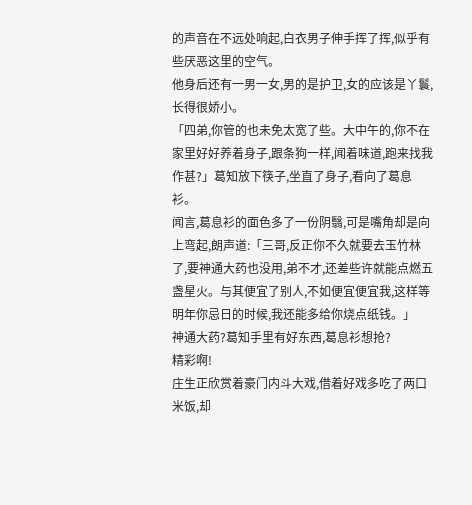的声音在不远处响起,白衣男子伸手挥了挥,似乎有些厌恶这里的空气。
他身后还有一男一女,男的是护卫,女的应该是丫鬟,长得很娇小。
「四弟,你管的也未免太宽了些。大中午的,你不在家里好好养着身子,跟条狗一样,闻着味道,跑来找我作甚?」葛知放下筷子,坐直了身子,看向了葛息衫。
闻言,葛息衫的面色多了一份阴翳,可是嘴角却是向上弯起,朗声道:「三哥,反正你不久就要去玉竹林了,要神通大药也没用,弟不才,还差些许就能点燃五盏星火。与其便宜了别人,不如便宜便宜我,这样等明年你忌日的时候,我还能多给你烧点纸钱。」
神通大药?葛知手里有好东西,葛息衫想抢?
精彩啊!
庄生正欣赏着豪门内斗大戏,借着好戏多吃了两口米饭,却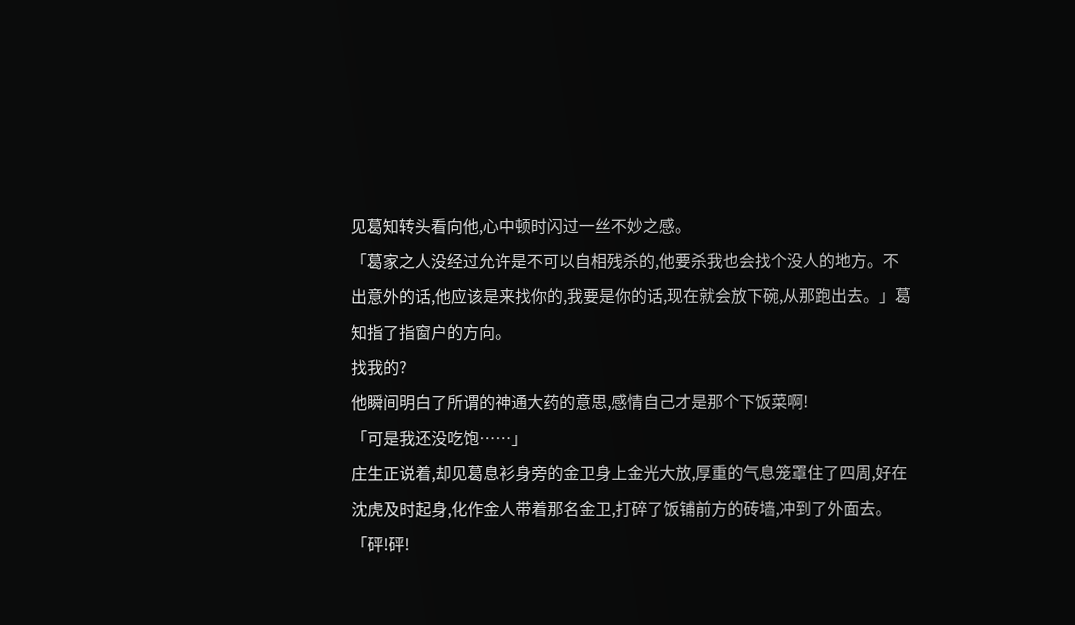见葛知转头看向他,心中顿时闪过一丝不妙之感。
「葛家之人没经过允许是不可以自相残杀的,他要杀我也会找个没人的地方。不出意外的话,他应该是来找你的,我要是你的话,现在就会放下碗,从那跑出去。」葛知指了指窗户的方向。
找我的?
他瞬间明白了所谓的神通大药的意思,感情自己才是那个下饭菜啊!
「可是我还没吃饱……」
庄生正说着,却见葛息衫身旁的金卫身上金光大放,厚重的气息笼罩住了四周,好在沈虎及时起身,化作金人带着那名金卫,打碎了饭铺前方的砖墙,冲到了外面去。
「砰!砰!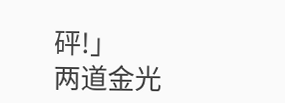砰!」
两道金光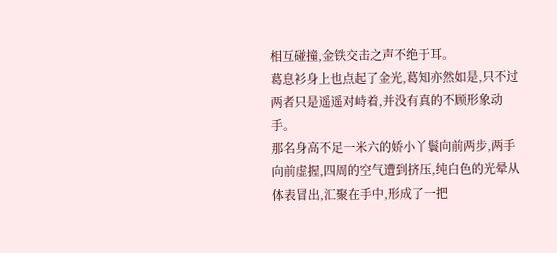相互碰撞,金铁交击之声不绝于耳。
葛息衫身上也点起了金光,葛知亦然如是,只不过两者只是遥遥对峙着,并没有真的不顾形象动手。
那名身高不足一米六的娇小丫鬟向前两步,两手向前虚握,四周的空气遭到挤压,纯白色的光晕从体表冒出,汇聚在手中,形成了一把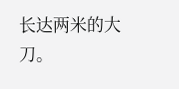长达两米的大刀。